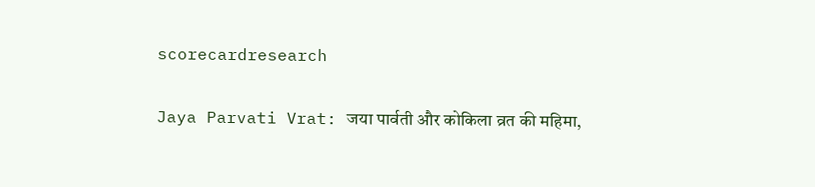scorecardresearch

Jaya Parvati Vrat: जया पार्वती और कोकिला व्रत की महिमा,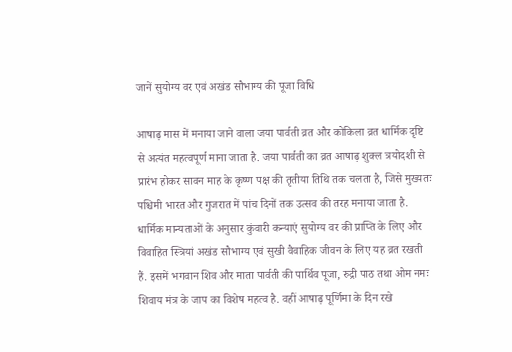जानें सुयोग्य वर एवं अखंड सौभाग्य की पूजा विधि

आषाढ़ मास में मनाया जाने वाला जया पार्वती व्रत और कोकिला व्रत धार्मिक दृष्टि से अत्यंत महत्वपूर्ण माना जाता है. जया पार्वती का व्रत आषाढ़ शुक्ल त्रयोदशी से प्रारंभ होकर सावन माह के कृष्ण पक्ष की तृतीया तिथि तक चलता है, जिसे मुख्यतः पश्चिमी भारत और गुजरात में पांच दिनों तक उत्सव की तरह मनाया जाता है. धार्मिक मान्यताओं के अनुसार कुंवारी कन्याएं सुयोग्य वर की प्राप्ति के लिए और विवाहित स्त्रियां अखंड सौभाग्य एवं सुखी वैवाहिक जीवन के लिए यह व्रत रखती हैं. इसमें भगवान शिव और माता पार्वती की पार्थिव पूजा, रुद्री पाठ तथा ओम नमः शिवाय मंत्र के जाप का विशेष महत्व है. वहीं आषाढ़ पूर्णिमा के दिन रखे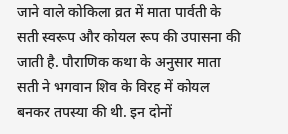जाने वाले कोकिला व्रत में माता पार्वती के सती स्वरूप और कोयल रूप की उपासना की जाती है. पौराणिक कथा के अनुसार माता सती ने भगवान शिव के विरह में कोयल बनकर तपस्या की थी. इन दोनों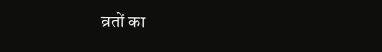व्रतों का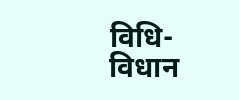विधि-विधान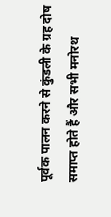पूर्वक पालन करने से कुंडली के ग्रह दोष समाप्त होते हैं और सभी मनोरथ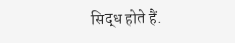सिद्ध होते हैं.